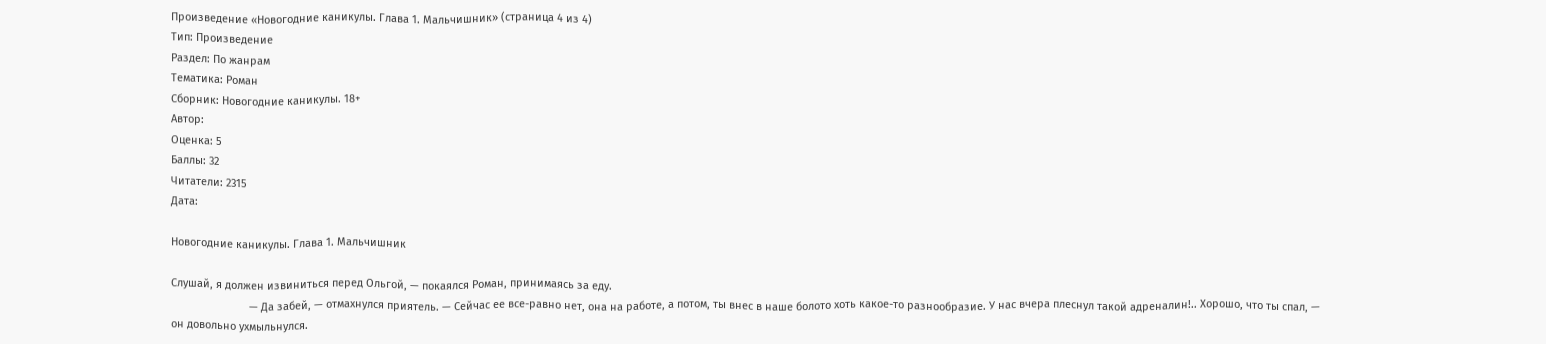Произведение «Новогодние каникулы. Глава 1. Мальчишник» (страница 4 из 4)
Тип: Произведение
Раздел: По жанрам
Тематика: Роман
Сборник: Новогодние каникулы. 18+
Автор:
Оценка: 5
Баллы: 32
Читатели: 2315
Дата:

Новогодние каникулы. Глава 1. Мальчишник

Слушай, я должен извиниться перед Ольгой, — покаялся Роман, принимаясь за еду.
                          — Да забей, — отмахнулся приятель. — Сейчас ее все-равно нет, она на работе, а потом, ты внес в наше болото хоть какое-то разнообразие. У нас вчера плеснул такой адреналин!.. Хорошо, что ты спал, — он довольно ухмыльнулся.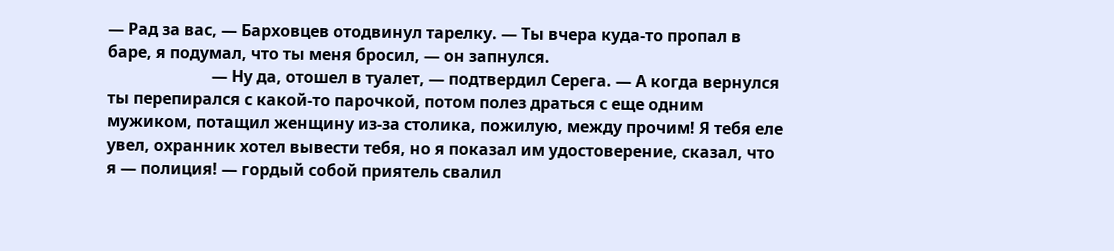— Рад за вас, — Барховцев отодвинул тарелку. — Ты вчера куда-то пропал в баре, я подумал, что ты меня бросил, — он запнулся.
                          — Ну да, отошел в туалет, — подтвердил Серега. — А когда вернулся ты перепирался с какой-то парочкой, потом полез драться с еще одним мужиком, потащил женщину из-за столика, пожилую, между прочим! Я тебя еле увел, охранник хотел вывести тебя, но я показал им удостоверение, сказал, что я — полиция! — гордый собой приятель свалил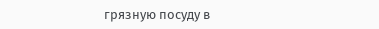грязную посуду в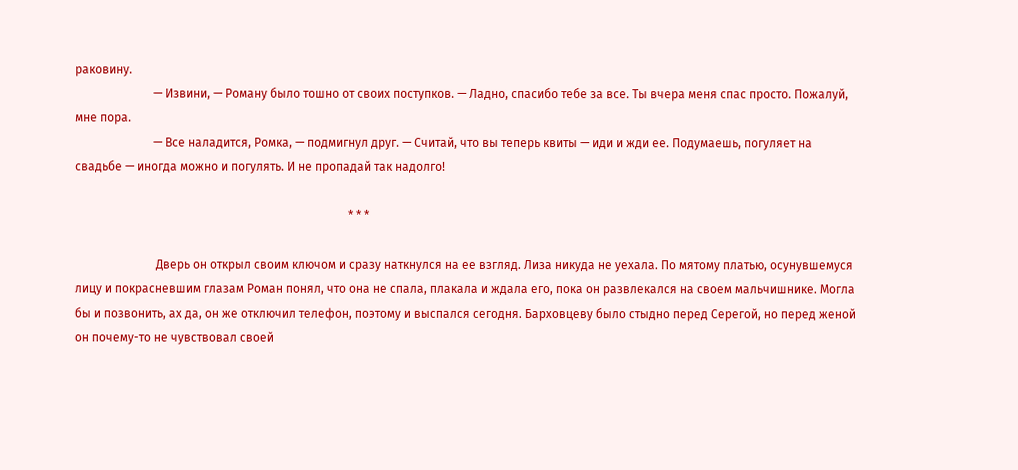раковину.
                          — Извини, — Роману было тошно от своих поступков. — Ладно, спасибо тебе за все. Ты вчера меня спас просто. Пожалуй, мне пора.
                          — Все наладится, Ромка, — подмигнул друг. — Считай, что вы теперь квиты — иди и жди ее. Подумаешь, погуляет на свадьбе — иногда можно и погулять. И не пропадай так надолго!

                                                                                           * * *

                           Дверь он открыл своим ключом и сразу наткнулся на ее взгляд. Лиза никуда не уехала. По мятому платью, осунувшемуся лицу и покрасневшим глазам Роман понял, что она не спала, плакала и ждала его, пока он развлекался на своем мальчишнике. Могла бы и позвонить, ах да, он же отключил телефон, поэтому и выспался сегодня. Барховцеву было стыдно перед Серегой, но перед женой он почему-то не чувствовал своей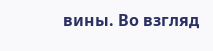вины. Во взгляд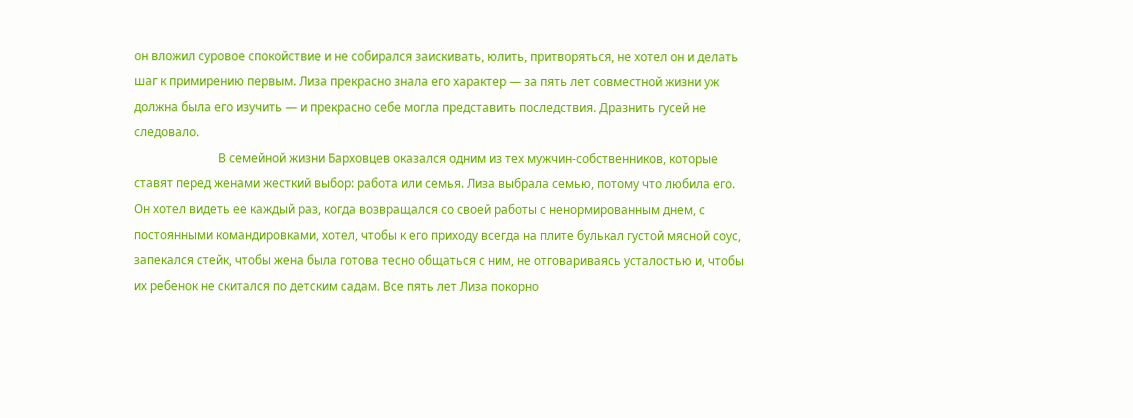он вложил суровое спокойствие и не собирался заискивать, юлить, притворяться, не хотел он и делать шаг к примирению первым. Лиза прекрасно знала его характер — за пять лет совместной жизни уж должна была его изучить — и прекрасно себе могла представить последствия. Дразнить гусей не следовало.
                            В семейной жизни Барховцев оказался одним из тех мужчин-собственников, которые ставят перед женами жесткий выбор: работа или семья. Лиза выбрала семью, потому что любила его. Он хотел видеть ее каждый раз, когда возвращался со своей работы с ненормированным днем, с постоянными командировками, хотел, чтобы к его приходу всегда на плите булькал густой мясной соус, запекался стейк, чтобы жена была готова тесно общаться с ним, не отговариваясь усталостью и, чтобы их ребенок не скитался по детским садам. Все пять лет Лиза покорно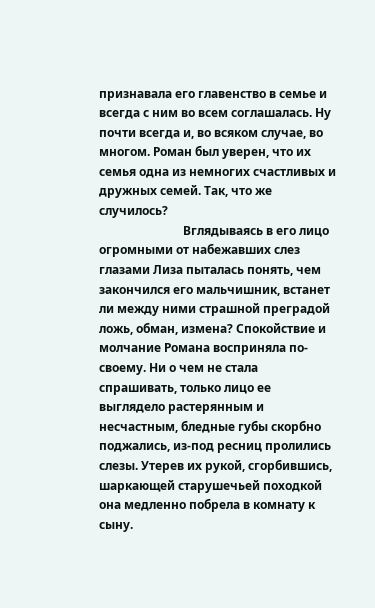признавала его главенство в семье и всегда с ним во всем соглашалась. Ну почти всегда и, во всяком случае, во многом. Роман был уверен, что их семья одна из немногих счастливых и дружных семей. Так, что же случилось?
                            Вглядываясь в его лицо огромными от набежавших слез глазами Лиза пыталась понять, чем закончился его мальчишник, встанет ли между ними страшной преградой ложь, обман, измена? Спокойствие и молчание Романа восприняла по-своему. Ни о чем не стала спрашивать, только лицо ее выглядело растерянным и несчастным, бледные губы скорбно поджались, из-под ресниц пролились слезы. Утерев их рукой, сгорбившись, шаркающей старушечьей походкой она медленно побрела в комнату к сыну.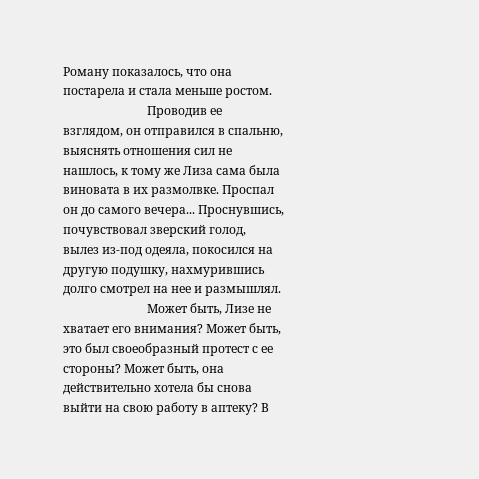Роману показалось, что она постарела и стала меньше ростом.
                            Проводив ее взглядом, он отправился в спальню, выяснять отношения сил не нашлось, к тому же Лиза сама была виновата в их размолвке. Проспал он до самого вечера... Проснувшись, почувствовал зверский голод, вылез из-под одеяла, покосился на другую подушку, нахмурившись долго смотрел на нее и размышлял.
                            Может быть, Лизе не хватает его внимания? Может быть, это был своеобразный протест с ее стороны? Может быть, она действительно хотела бы снова выйти на свою работу в аптеку? В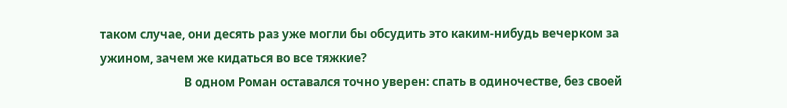таком случае, они десять раз уже могли бы обсудить это каким-нибудь вечерком за ужином, зачем же кидаться во все тяжкие?
                            В одном Роман оставался точно уверен: спать в одиночестве, без своей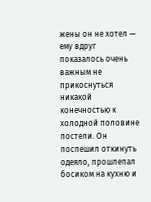жены он не хотел — ему вдруг показалось очень важным не прикоснуться никакой конечностью к холодной половине постели. Он поспешил откинуть одеяло, прошлепал босиком на кухню и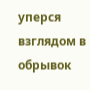уперся взглядом в обрывок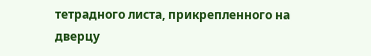тетрадного листа, прикрепленного на дверцу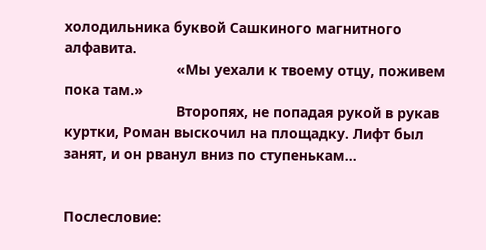холодильника буквой Сашкиного магнитного алфавита.
                            «Мы уехали к твоему отцу, поживем пока там.»
                            Второпях, не попадая рукой в рукав куртки, Роман выскочил на площадку. Лифт был занят, и он рванул вниз по ступенькам…


Послесловие: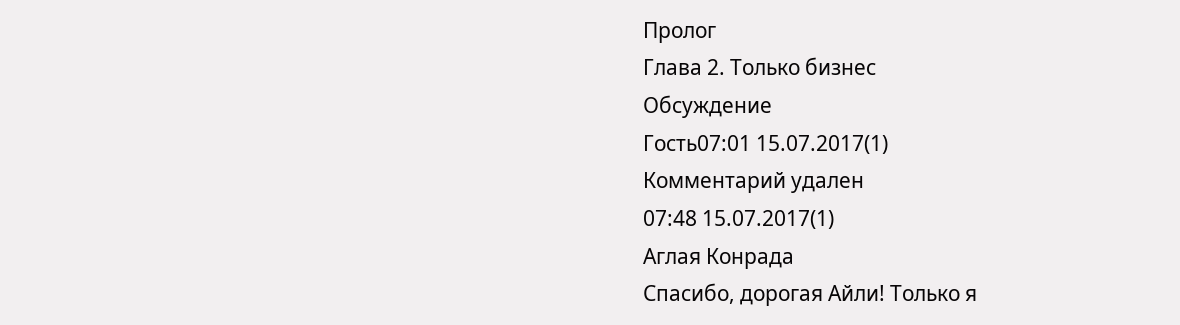Пролог                                                                                                                                                                                                                                                                                                       Глава 2. Только бизнес
Обсуждение
Гость07:01 15.07.2017(1)
Комментарий удален
07:48 15.07.2017(1)
Аглая Конрада
Спасибо, дорогая Айли! Только я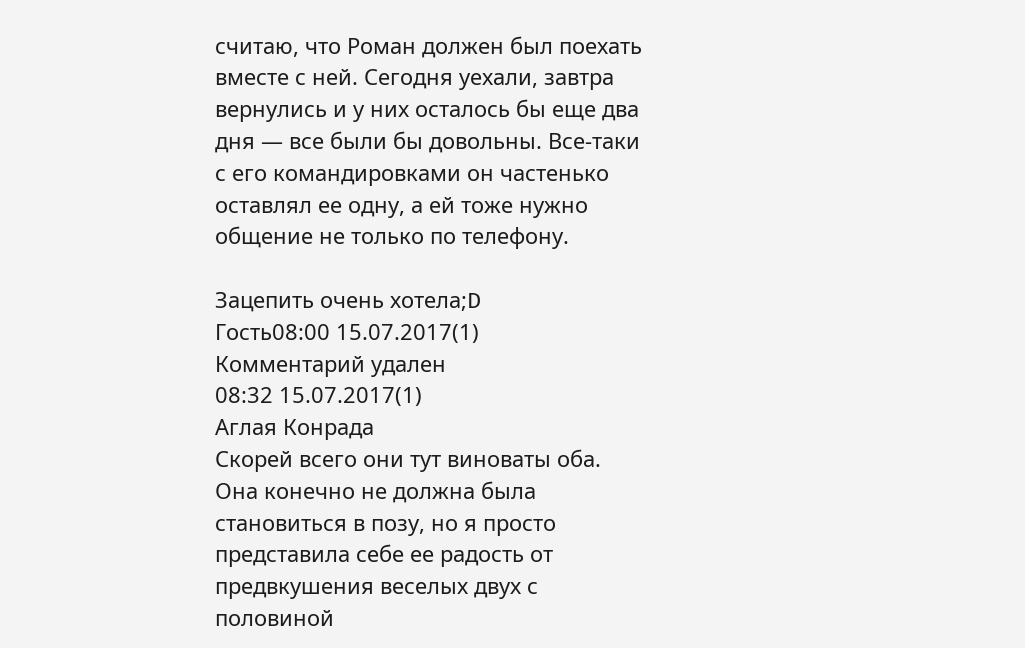считаю, что Роман должен был поехать вместе с ней. Сегодня уехали, завтра вернулись и у них осталось бы еще два дня — все были бы довольны. Все-таки с его командировками он частенько оставлял ее одну, а ей тоже нужно общение не только по телефону.

Зацепить очень хотела;D
Гость08:00 15.07.2017(1)
Комментарий удален
08:32 15.07.2017(1)
Аглая Конрада
Скорей всего они тут виноваты оба. Она конечно не должна была становиться в позу, но я просто представила себе ее радость от предвкушения веселых двух с половиной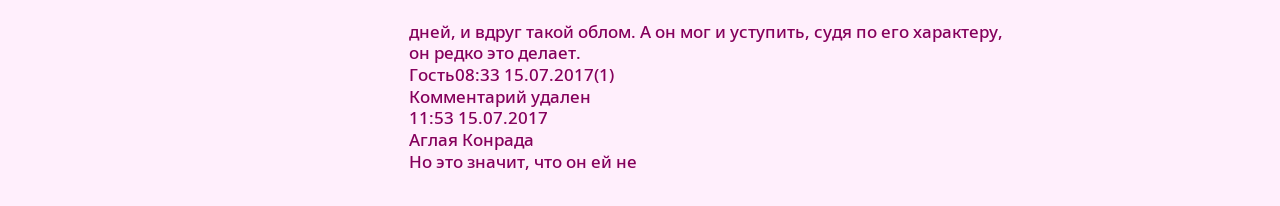дней, и вдруг такой облом. А он мог и уступить, судя по его характеру, он редко это делает.
Гость08:33 15.07.2017(1)
Комментарий удален
11:53 15.07.2017
Аглая Конрада
Но это значит, что он ей не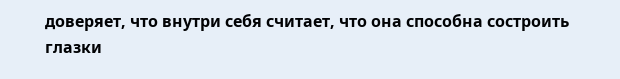доверяет, что внутри себя считает, что она способна состроить глазки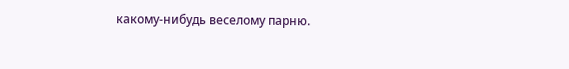какому-нибудь веселому парню.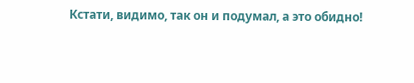Кстати, видимо, так он и подумал, а это обидно!